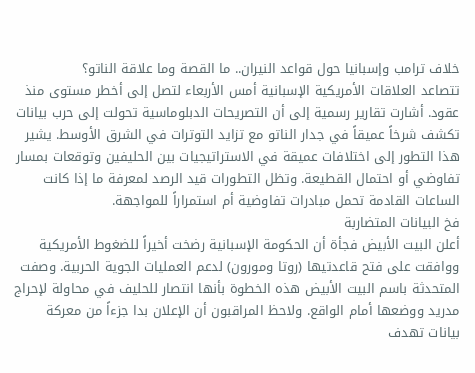خلاف ترامب وإسبانيا حول قواعد النيران.. ما القصة وما علاقة الناتو؟
تتصاعد العلاقات الأمريكية الإسبانية أمس الأربعاء لتصل إلى أخطر مستوى منذ عقود. أشارت تقارير رسمية إلى أن التصريحات الدبلوماسية تحولت إلى حرب بيانات تكشف شرخاً عميقاً في جدار الناتو مع تزايد التوترات في الشرق الأوسط. يشير هذا التطور إلى اختلافات عميقة في الاستراتيجيات بين الحليفين وتوقعات بمسار تفاوضي أو احتمال القطيعة. وتظل التطورات قيد الرصد لمعرفة ما إذا كانت الساعات القادمة تحمل مبادرات تفاوضية أم استمراراً للمواجهة.
فخ البيانات المتضاربة
أعلن البيت الأبيض فجأة أن الحكومة الإسبانية رضخت أخيراً للضغوط الأمريكية ووافقت على فتح قاعدتيها (روتا ومورون) لدعم العمليات الجوية الحربية. وصفت المتحدثة باسم البيت الأبيض هذه الخطوة بأنها انتصار للحليف في محاولة لإحراج مدريد ووضعها أمام الواقع. ولاحظ المراقبون أن الإعلان بدا جزءاً من معركة بيانات تهدف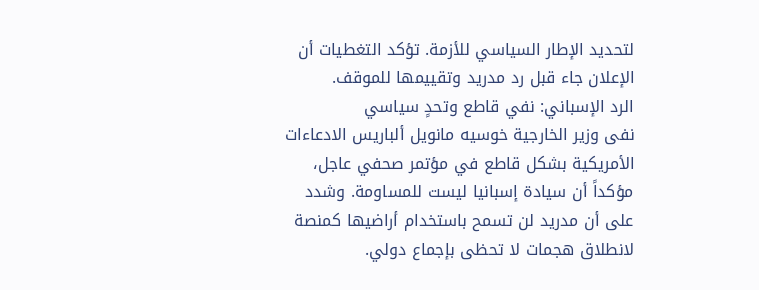لتحديد الإطار السياسي للأزمة. تؤكد التغطيات أن الإعلان جاء قبل رد مدريد وتقييمها للموقف.
الرد الإسباني: نفي قاطع وتحدٍ سياسي
نفى وزير الخارجية خوسيه مانويل ألباريس الادعاءات الأمريكية بشكل قاطع في مؤتمر صحفي عاجل، مؤكداً أن سيادة إسبانيا ليست للمساومة. وشدد على أن مدريد لن تسمح باستخدام أراضيها كمنصة لانطلاق هجمات لا تحظى بإجماع دولي.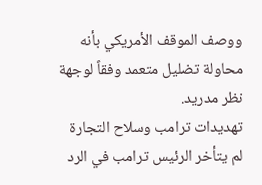ووصف الموقف الأمريكي بأنه محاولة تضليل متعمد وفقاً لوجهة نظر مدريد.
تهديدات ترامب وسلاح التجارة
لم يتأخر الرئيس ترامب في الرد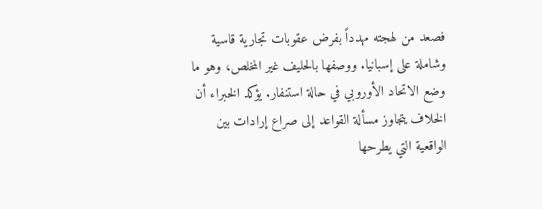فصعد من لهجته مهدداً بفرض عقوبات تجارية قاسية وشاملة على إسبانيا. ووصفها بالحليف غير المخلص، وهو ما وضع الاتحاد الأوروبي في حالة استنفار. يؤكد الخبراء أن الخلاف يتجاوز مسألة القواعد إلى صراع إرادات بين الواقعية التي يطرحها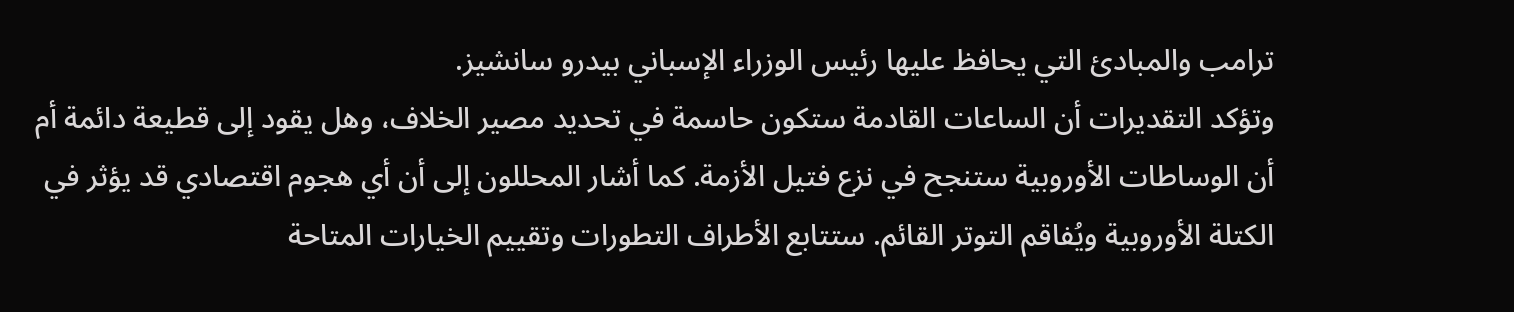ترامب والمبادئ التي يحافظ عليها رئيس الوزراء الإسباني بيدرو سانشيز.
وتؤكد التقديرات أن الساعات القادمة ستكون حاسمة في تحديد مصير الخلاف، وهل يقود إلى قطيعة دائمة أم أن الوساطات الأوروبية ستنجح في نزع فتيل الأزمة. كما أشار المحللون إلى أن أي هجوم اقتصادي قد يؤثر في الكتلة الأوروبية ويُفاقم التوتر القائم. ستتابع الأطراف التطورات وتقييم الخيارات المتاحة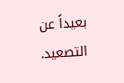بعيداً عن التصعيد.